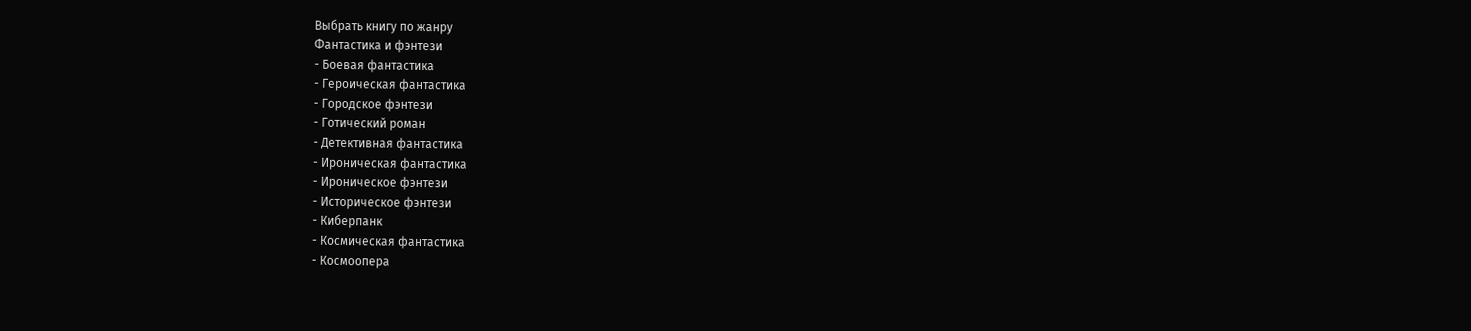Выбрать книгу по жанру
Фантастика и фэнтези
- Боевая фантастика
- Героическая фантастика
- Городское фэнтези
- Готический роман
- Детективная фантастика
- Ироническая фантастика
- Ироническое фэнтези
- Историческое фэнтези
- Киберпанк
- Космическая фантастика
- Космоопера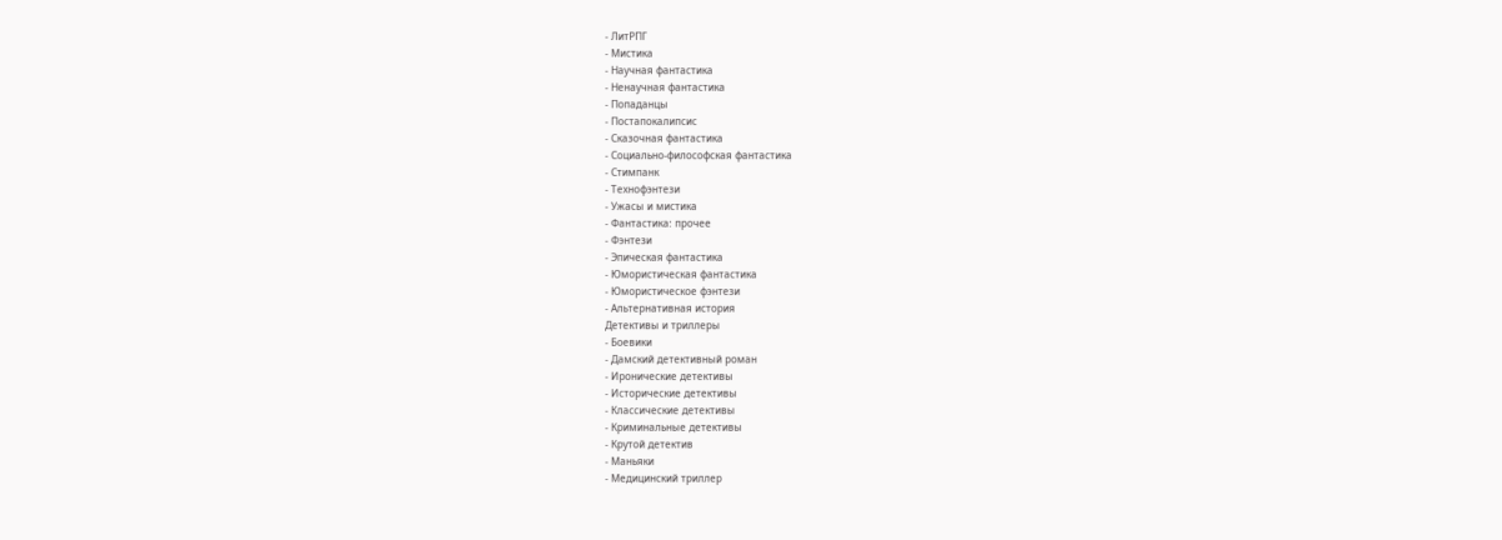- ЛитРПГ
- Мистика
- Научная фантастика
- Ненаучная фантастика
- Попаданцы
- Постапокалипсис
- Сказочная фантастика
- Социально-философская фантастика
- Стимпанк
- Технофэнтези
- Ужасы и мистика
- Фантастика: прочее
- Фэнтези
- Эпическая фантастика
- Юмористическая фантастика
- Юмористическое фэнтези
- Альтернативная история
Детективы и триллеры
- Боевики
- Дамский детективный роман
- Иронические детективы
- Исторические детективы
- Классические детективы
- Криминальные детективы
- Крутой детектив
- Маньяки
- Медицинский триллер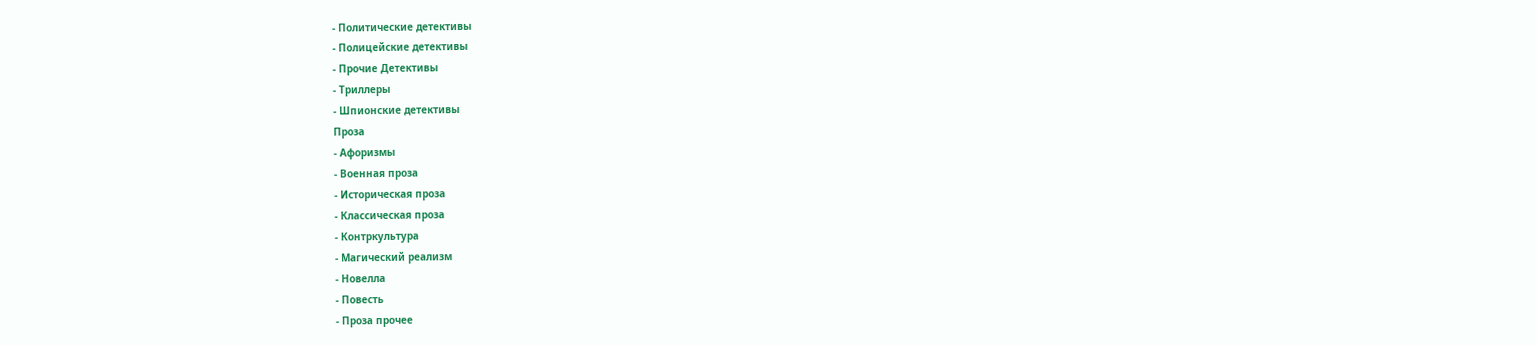- Политические детективы
- Полицейские детективы
- Прочие Детективы
- Триллеры
- Шпионские детективы
Проза
- Афоризмы
- Военная проза
- Историческая проза
- Классическая проза
- Контркультура
- Магический реализм
- Новелла
- Повесть
- Проза прочее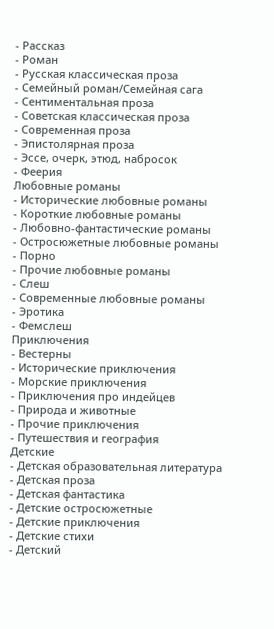- Рассказ
- Роман
- Русская классическая проза
- Семейный роман/Семейная сага
- Сентиментальная проза
- Советская классическая проза
- Современная проза
- Эпистолярная проза
- Эссе, очерк, этюд, набросок
- Феерия
Любовные романы
- Исторические любовные романы
- Короткие любовные романы
- Любовно-фантастические романы
- Остросюжетные любовные романы
- Порно
- Прочие любовные романы
- Слеш
- Современные любовные романы
- Эротика
- Фемслеш
Приключения
- Вестерны
- Исторические приключения
- Морские приключения
- Приключения про индейцев
- Природа и животные
- Прочие приключения
- Путешествия и география
Детские
- Детская образовательная литература
- Детская проза
- Детская фантастика
- Детские остросюжетные
- Детские приключения
- Детские стихи
- Детский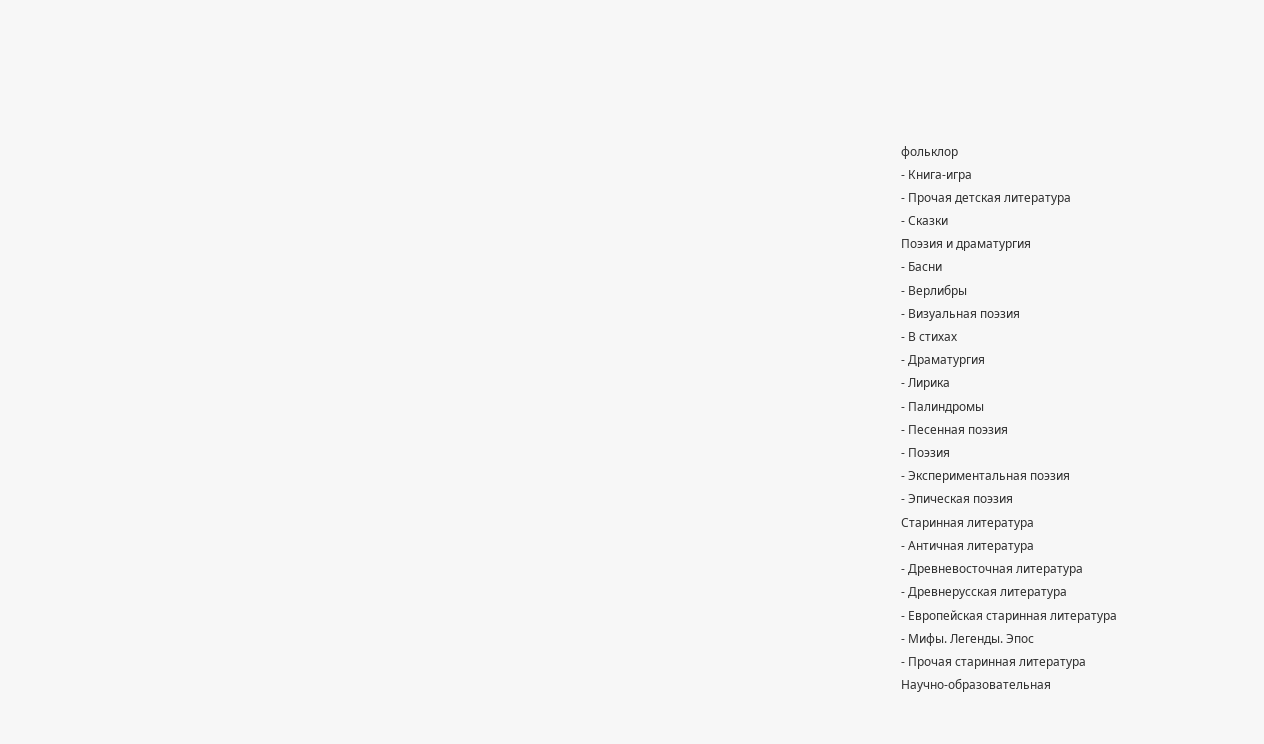фольклор
- Книга-игра
- Прочая детская литература
- Сказки
Поэзия и драматургия
- Басни
- Верлибры
- Визуальная поэзия
- В стихах
- Драматургия
- Лирика
- Палиндромы
- Песенная поэзия
- Поэзия
- Экспериментальная поэзия
- Эпическая поэзия
Старинная литература
- Античная литература
- Древневосточная литература
- Древнерусская литература
- Европейская старинная литература
- Мифы. Легенды. Эпос
- Прочая старинная литература
Научно-образовательная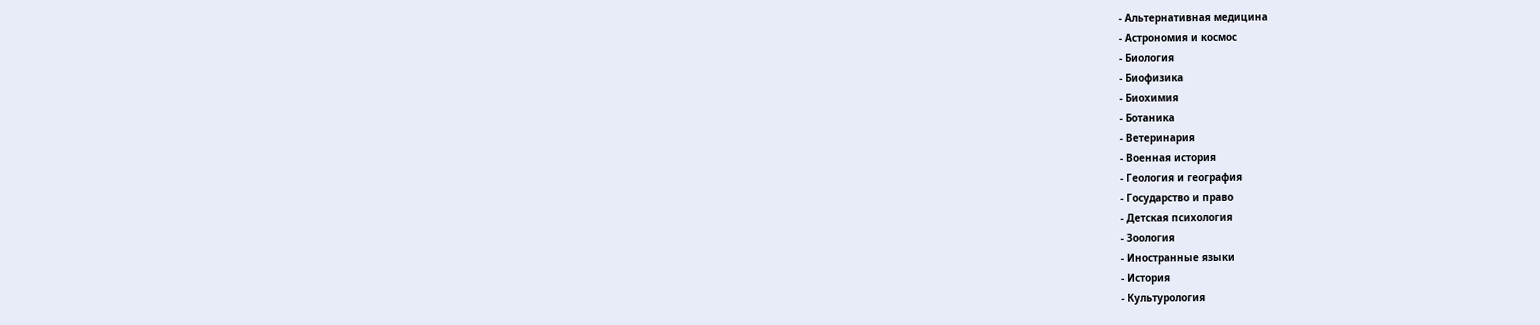- Альтернативная медицина
- Астрономия и космос
- Биология
- Биофизика
- Биохимия
- Ботаника
- Ветеринария
- Военная история
- Геология и география
- Государство и право
- Детская психология
- Зоология
- Иностранные языки
- История
- Культурология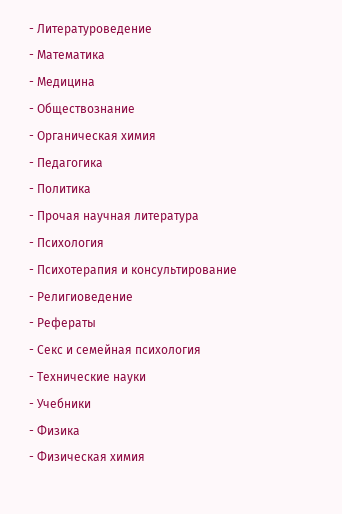- Литературоведение
- Математика
- Медицина
- Обществознание
- Органическая химия
- Педагогика
- Политика
- Прочая научная литература
- Психология
- Психотерапия и консультирование
- Религиоведение
- Рефераты
- Секс и семейная психология
- Технические науки
- Учебники
- Физика
- Физическая химия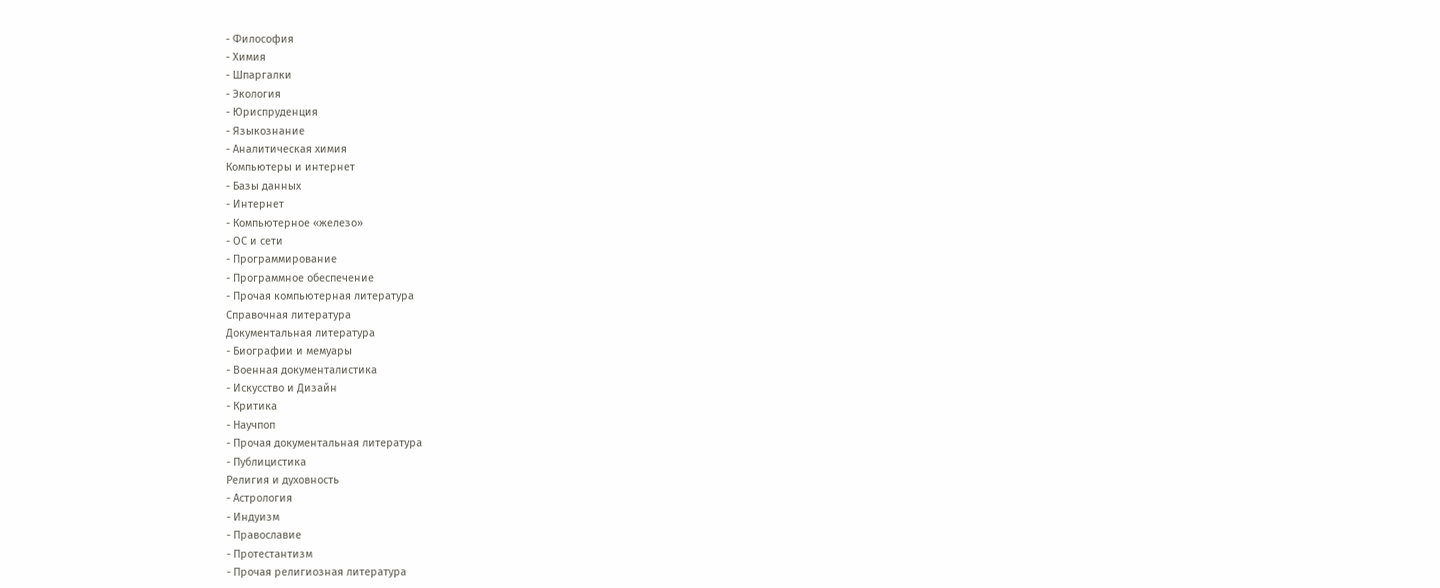- Философия
- Химия
- Шпаргалки
- Экология
- Юриспруденция
- Языкознание
- Аналитическая химия
Компьютеры и интернет
- Базы данных
- Интернет
- Компьютерное «железо»
- ОС и сети
- Программирование
- Программное обеспечение
- Прочая компьютерная литература
Справочная литература
Документальная литература
- Биографии и мемуары
- Военная документалистика
- Искусство и Дизайн
- Критика
- Научпоп
- Прочая документальная литература
- Публицистика
Религия и духовность
- Астрология
- Индуизм
- Православие
- Протестантизм
- Прочая религиозная литература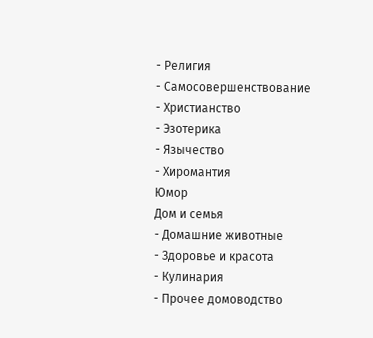- Религия
- Самосовершенствование
- Христианство
- Эзотерика
- Язычество
- Хиромантия
Юмор
Дом и семья
- Домашние животные
- Здоровье и красота
- Кулинария
- Прочее домоводство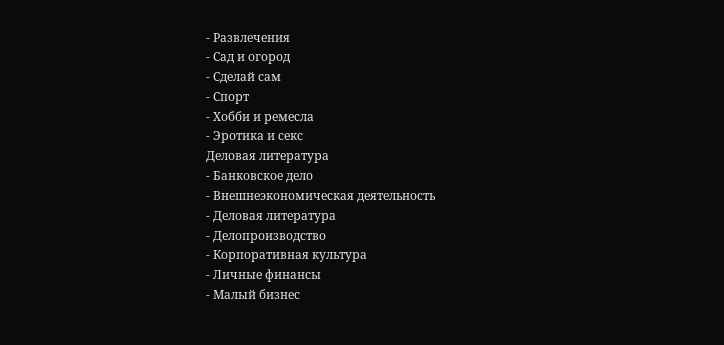- Развлечения
- Сад и огород
- Сделай сам
- Спорт
- Хобби и ремесла
- Эротика и секс
Деловая литература
- Банковское дело
- Внешнеэкономическая деятельность
- Деловая литература
- Делопроизводство
- Корпоративная культура
- Личные финансы
- Малый бизнес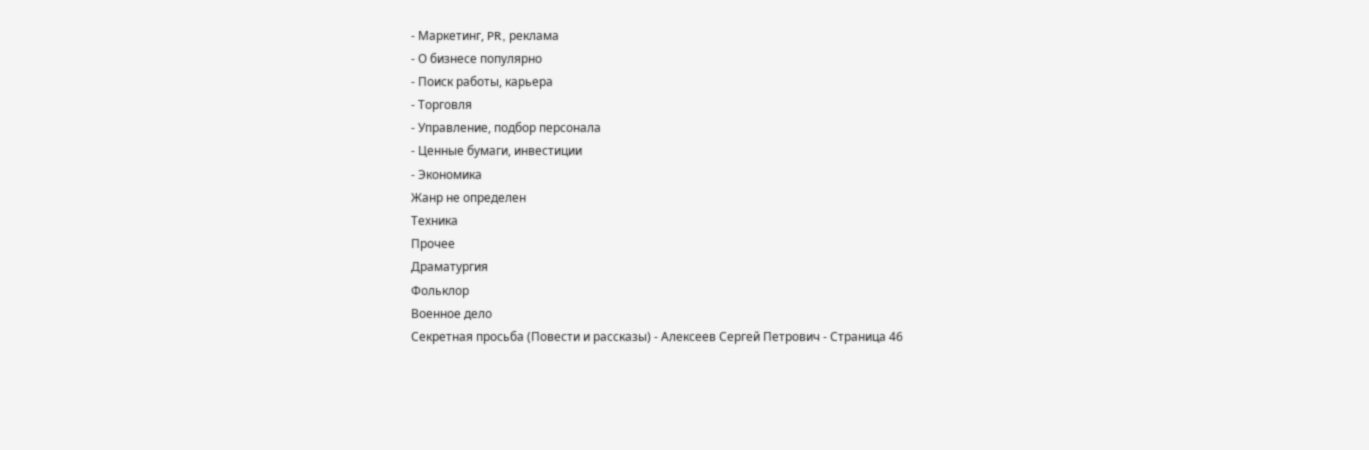- Маркетинг, PR, реклама
- О бизнесе популярно
- Поиск работы, карьера
- Торговля
- Управление, подбор персонала
- Ценные бумаги, инвестиции
- Экономика
Жанр не определен
Техника
Прочее
Драматургия
Фольклор
Военное дело
Секретная просьба (Повести и рассказы) - Алексеев Сергей Петрович - Страница 46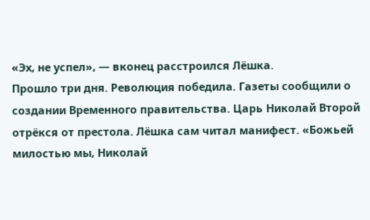«Эх, не успел», — вконец расстроился Лёшка.
Прошло три дня. Революция победила. Газеты сообщили о создании Временного правительства. Царь Николай Второй отрёкся от престола. Лёшка сам читал манифест. «Божьей милостью мы, Николай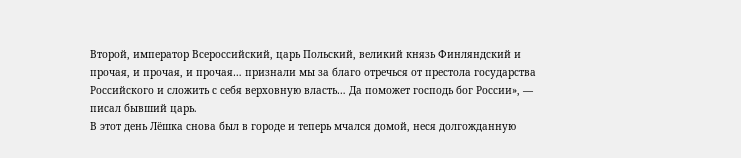Второй, император Всероссийский, царь Польский, великий князь Финляндский и прочая, и прочая, и прочая… признали мы за благо отречься от престола государства Российского и сложить с себя верховную власть… Да поможет господь бог России», — писал бывший царь.
В этот день Лёшка снова был в городе и теперь мчался домой, неся долгожданную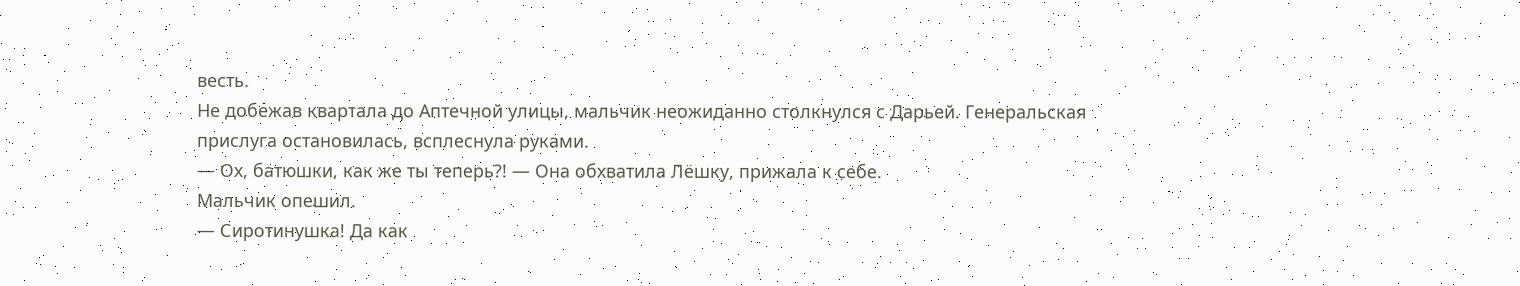весть.
Не добежав квартала до Аптечной улицы, мальчик неожиданно столкнулся с Дарьей. Генеральская прислуга остановилась, всплеснула руками.
— Ох, батюшки, как же ты теперь?! — Она обхватила Лёшку, прижала к себе.
Мальчик опешил.
— Сиротинушка! Да как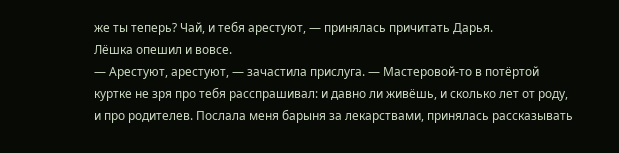же ты теперь? Чай, и тебя арестуют, — принялась причитать Дарья.
Лёшка опешил и вовсе.
— Арестуют, арестуют, — зачастила прислуга. — Мастеровой-то в потёртой куртке не зря про тебя расспрашивал: и давно ли живёшь, и сколько лет от роду, и про родителев. Послала меня барыня за лекарствами, принялась рассказывать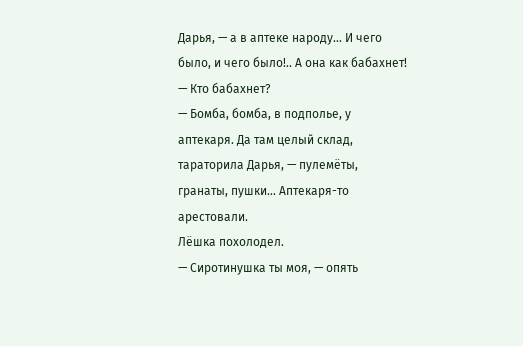Дарья, — а в аптеке народу… И чего было, и чего было!.. А она как бабахнет!
— Кто бабахнет?
— Бомба, бомба, в подполье, у аптекаря. Да там целый склад, тараторила Дарья, — пулемёты, гранаты, пушки… Аптекаря-то арестовали.
Лёшка похолодел.
— Сиротинушка ты моя, — опять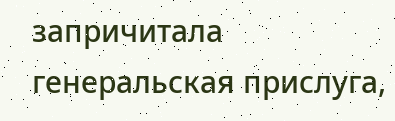запричитала генеральская прислуга,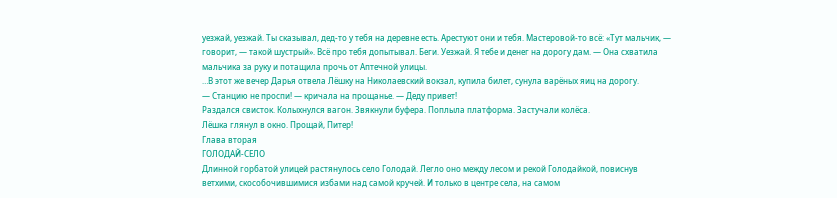уезжай, уезжай. Ты сказывал, дед-то у тебя на деревне есть. Арестуют они и тебя. Мастеровой-то всё: «Тут мальчик, — говорит, — такой шустрый». Всё про тебя допытывал. Беги. Уезжай. Я тебе и денег на дорогу дам. — Она схватила мальчика за руку и потащила прочь от Аптечной улицы.
…В этот же вечер Дарья отвела Лёшку на Николаевский вокзал, купила билет, сунула варёных яиц на дорогу.
— Станцию не проспи! — кричала на прощанье. — Деду привет!
Раздался свисток. Колыхнулся вагон. Звякнули буфера. Поплыла платформа. Застучали колёса.
Лёшка глянул в окно. Прощай, Питер!
Глава вторая
ГОЛОДАЙ-СЕЛО
Длинной горбатой улицей растянулось село Голодай. Легло оно между лесом и рекой Голодайкой, повиснув ветхими, скособочившимися избами над самой кручей. И только в центре села, на самом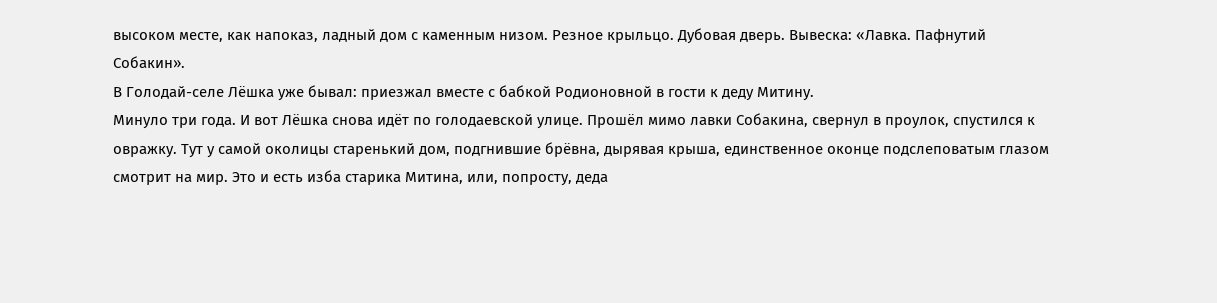высоком месте, как напоказ, ладный дом с каменным низом. Резное крыльцо. Дубовая дверь. Вывеска: «Лавка. Пафнутий Собакин».
В Голодай-селе Лёшка уже бывал: приезжал вместе с бабкой Родионовной в гости к деду Митину.
Минуло три года. И вот Лёшка снова идёт по голодаевской улице. Прошёл мимо лавки Собакина, свернул в проулок, спустился к овражку. Тут у самой околицы старенький дом, подгнившие брёвна, дырявая крыша, единственное оконце подслеповатым глазом смотрит на мир. Это и есть изба старика Митина, или, попросту, деда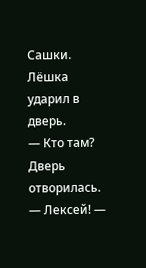Сашки. Лёшка ударил в дверь.
— Кто там?
Дверь отворилась.
— Лексей! —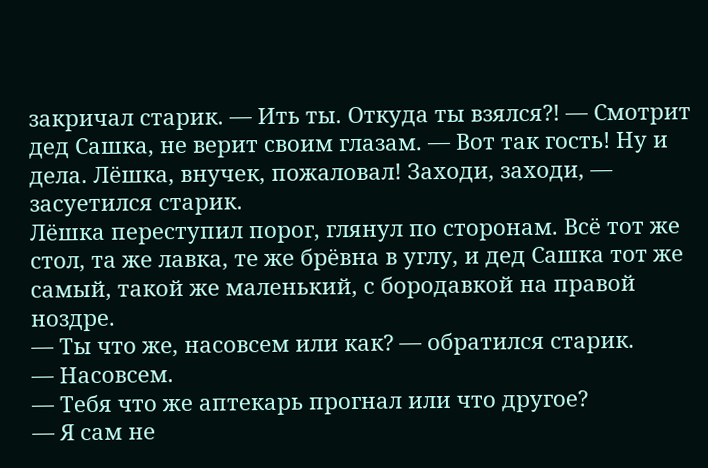закричал старик. — Ить ты. Откуда ты взялся?! — Смотрит дед Сашка, не верит своим глазам. — Вот так гость! Ну и дела. Лёшка, внучек, пожаловал! Заходи, заходи, — засуетился старик.
Лёшка переступил порог, глянул по сторонам. Всё тот же стол, та же лавка, те же брёвна в углу, и дед Сашка тот же самый, такой же маленький, с бородавкой на правой ноздре.
— Ты что же, насовсем или как? — обратился старик.
— Насовсем.
— Тебя что же аптекарь прогнал или что другое?
— Я сам не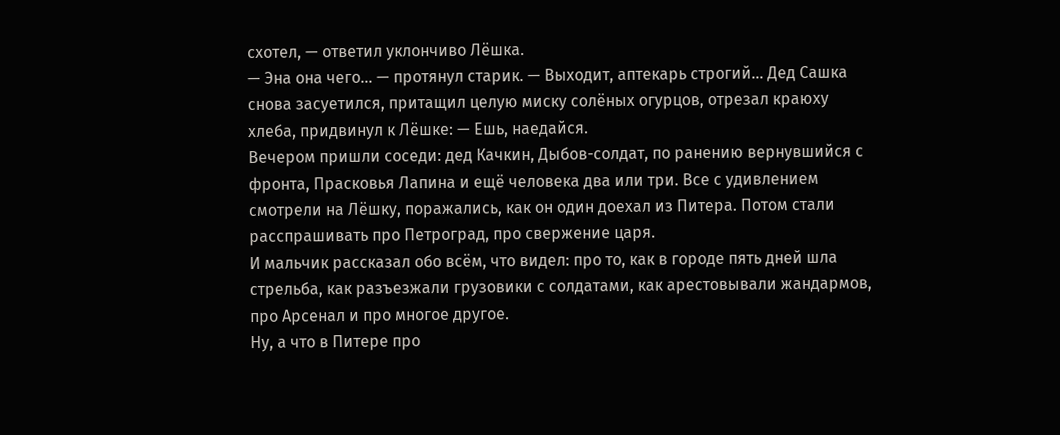схотел, — ответил уклончиво Лёшка.
— Эна она чего… — протянул старик. — Выходит, аптекарь строгий… Дед Сашка снова засуетился, притащил целую миску солёных огурцов, отрезал краюху хлеба, придвинул к Лёшке: — Ешь, наедайся.
Вечером пришли соседи: дед Качкин, Дыбов-солдат, по ранению вернувшийся с фронта, Прасковья Лапина и ещё человека два или три. Все с удивлением смотрели на Лёшку, поражались, как он один доехал из Питера. Потом стали расспрашивать про Петроград, про свержение царя.
И мальчик рассказал обо всём, что видел: про то, как в городе пять дней шла стрельба, как разъезжали грузовики с солдатами, как арестовывали жандармов, про Арсенал и про многое другое.
Ну, а что в Питере про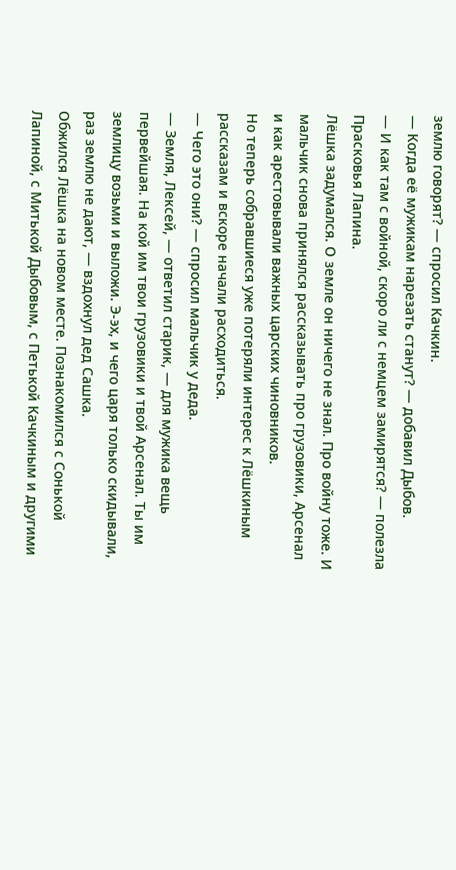землю говорят? — спросил Качкин.
— Когда её мужикам нарезать станут? — добавил Дыбов.
— И как там с войной, скоро ли с немцем замирятся? — полезла Прасковья Лапина.
Лёшка задумался. О земле он ничего не знал. Про войну тоже. И мальчик снова принялся рассказывать про грузовики, Арсенал и как арестовывали важных царских чиновников.
Но теперь собравшиеся уже потеряли интерес к Лёшкиным рассказам и вскоре начали расходиться.
— Чего это они? — спросил мальчик у деда.
— Земля, Лексей, — ответил старик, — для мужика вещь первейшая. На кой им твои грузовики и твой Арсенал. Ты им землицу возьми и выложи. Э-эх, и чего царя только скидывали, раз землю не дают, — вздохнул дед Сашка.
Обжился Лёшка на новом месте. Познакомился с Сонькой Лапиной, с Митькой Дыбовым, с Петькой Качкиным и другими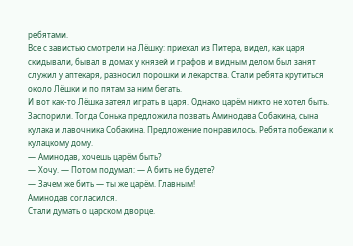ребятами.
Все с завистью смотрели на Лёшку: приехал из Питера, видел, как царя скидывали, бывал в домах у князей и графов и видным делом был занят служил у аптекаря, разносил порошки и лекарства. Стали ребята крутиться около Лёшки и по пятам за ним бегать.
И вот как-то Лёшка затеял играть в царя. Однако царём никто не хотел быть. Заспорили. Тогда Сонька предложила позвать Аминодава Собакина, сына кулака и лавочника Собакина. Предложение понравилось. Ребята побежали к кулацкому дому.
— Аминодав, хочешь царём быть?
— Хочу. — Потом подумал: — А бить не будете?
— Зачем же бить — ты же царём. Главным!
Аминодав согласился.
Стали думать о царском дворце.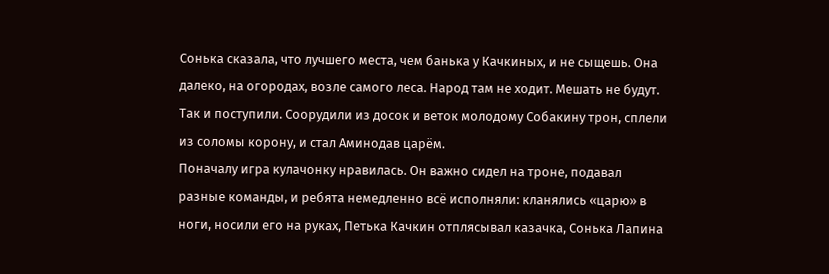Сонька сказала, что лучшего места, чем банька у Качкиных, и не сыщешь. Она далеко, на огородах, возле самого леса. Народ там не ходит. Мешать не будут.
Так и поступили. Соорудили из досок и веток молодому Собакину трон, сплели из соломы корону, и стал Аминодав царём.
Поначалу игра кулачонку нравилась. Он важно сидел на троне, подавал разные команды, и ребята немедленно всё исполняли: кланялись «царю» в ноги, носили его на руках, Петька Качкин отплясывал казачка, Сонька Лапина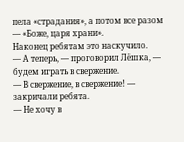пела «страдания», а потом все разом — «Боже, царя храни».
Наконец ребятам это наскучило.
— А теперь, — проговорил Лёшка, — будем играть в свержение.
— В свержение, в свержение! — закричали ребята.
— Не хочу в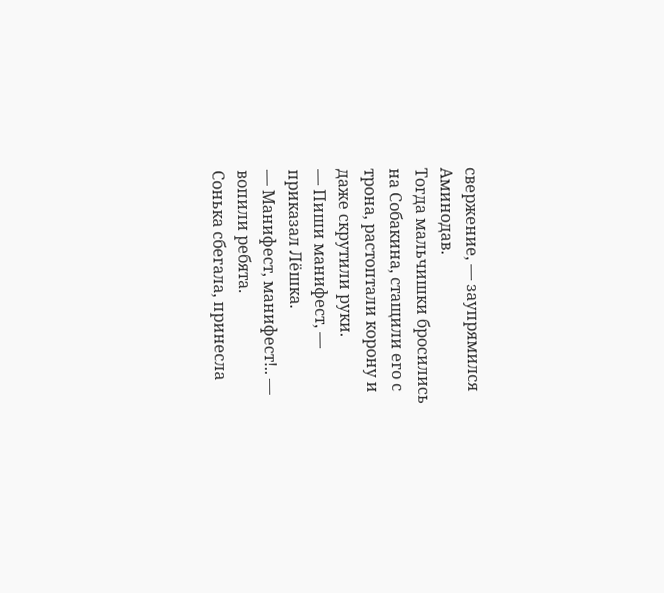свержение, — заупрямился Аминодав.
Тогда мальчишки бросились на Собакина, стащили его с трона, растоптали корону и даже скрутили руки.
— Пиши манифест, — приказал Лёшка.
— Манифест, манифест!.. — вопили ребята.
Сонька сбегала, принесла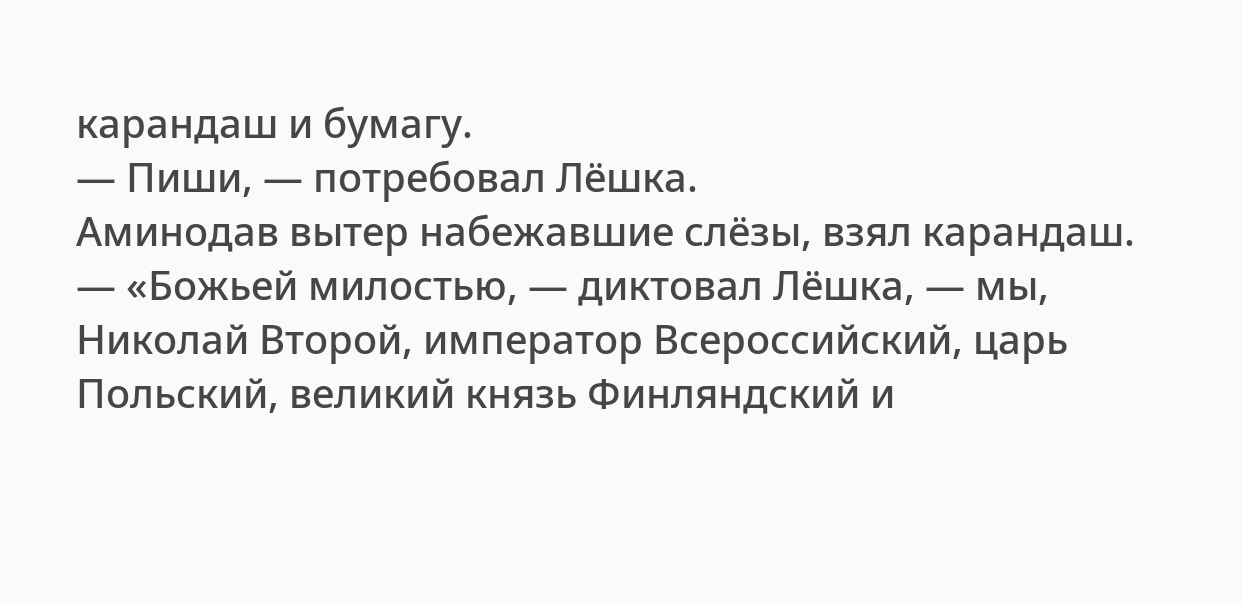карандаш и бумагу.
— Пиши, — потребовал Лёшка.
Аминодав вытер набежавшие слёзы, взял карандаш.
— «Божьей милостью, — диктовал Лёшка, — мы, Николай Второй, император Всероссийский, царь Польский, великий князь Финляндский и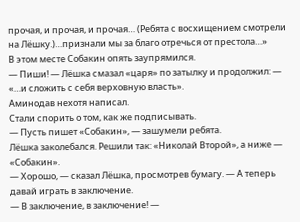прочая, и прочая, и прочая… (Ребята с восхищением смотрели на Лёшку.)…признали мы за благо отречься от престола…»
В этом месте Собакин опять заупрямился.
— Пиши! — Лёшка смазал «царя» по затылку и продолжил: — «…и сложить с себя верховную власть».
Аминодав нехотя написал.
Стали спорить о том, как же подписывать.
— Пусть пишет «Собакин», — зашумели ребята.
Лёшка заколебался. Решили так: «Николай Второй», а ниже — «Собакин».
— Хорошо, — сказал Лёшка, просмотрев бумагу. — А теперь давай играть в заключение.
— В заключение, в заключение! —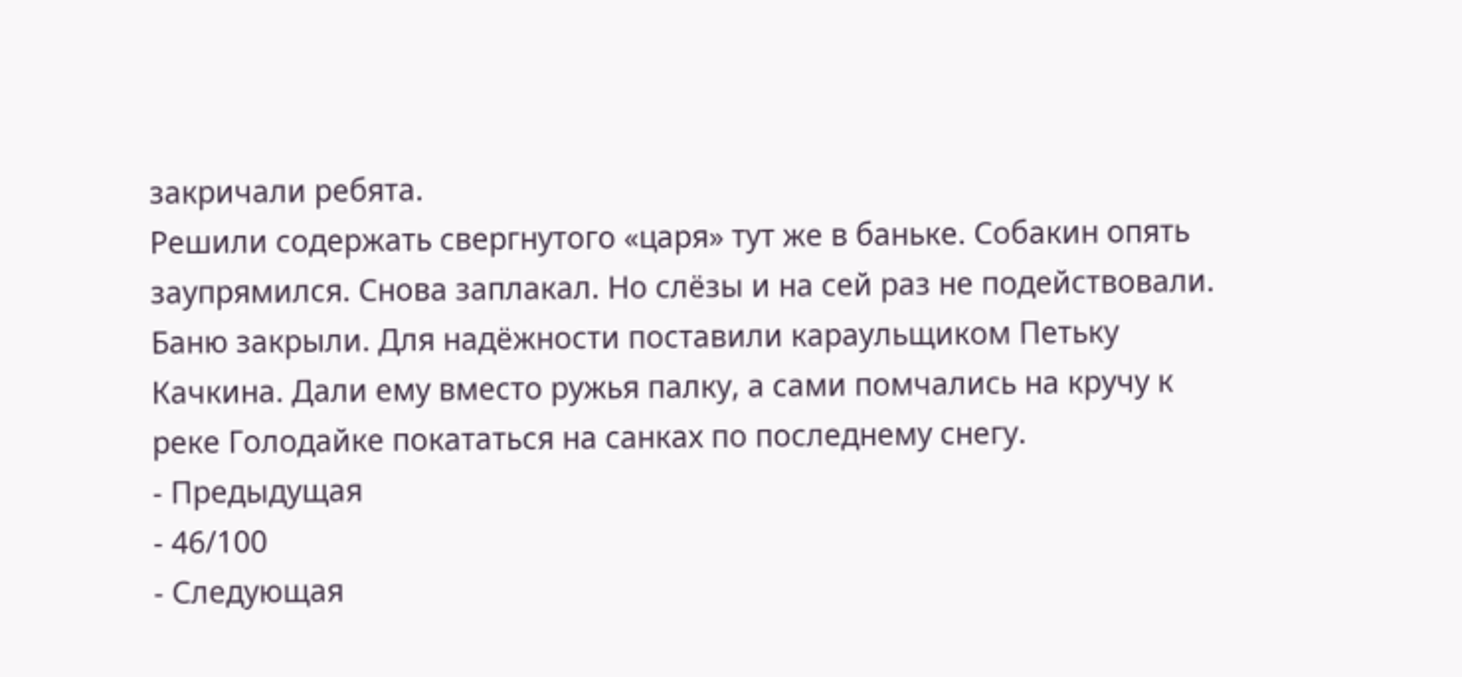закричали ребята.
Решили содержать свергнутого «царя» тут же в баньке. Собакин опять заупрямился. Снова заплакал. Но слёзы и на сей раз не подействовали. Баню закрыли. Для надёжности поставили караульщиком Петьку Качкина. Дали ему вместо ружья палку, а сами помчались на кручу к реке Голодайке покататься на санках по последнему снегу.
- Предыдущая
- 46/100
- Следующая